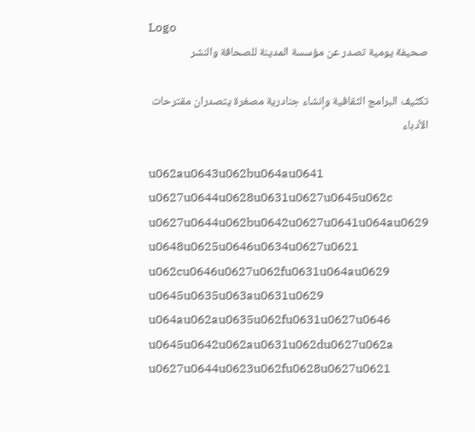Logo
صحيفة يومية تصدر عن مؤسسة المدينة للصحافة والنشر

تكثيف البرامج الثقافية وإنشاء جنادرية مصغرة يتصدران مقترحات الأدباء

u062au0643u062bu064au0641 u0627u0644u0628u0631u0627u0645u062c u0627u0644u062bu0642u0627u0641u064au0629 u0648u0625u0646u0634u0627u0621 u062cu0646u0627u062fu0631u064au0629 u0645u0635u063au0631u0629 u064au062au0635u062fu0631u0627u0646 u0645u0642u062au0631u062du0627u062a u0627u0644u0623u062fu0628u0627u0621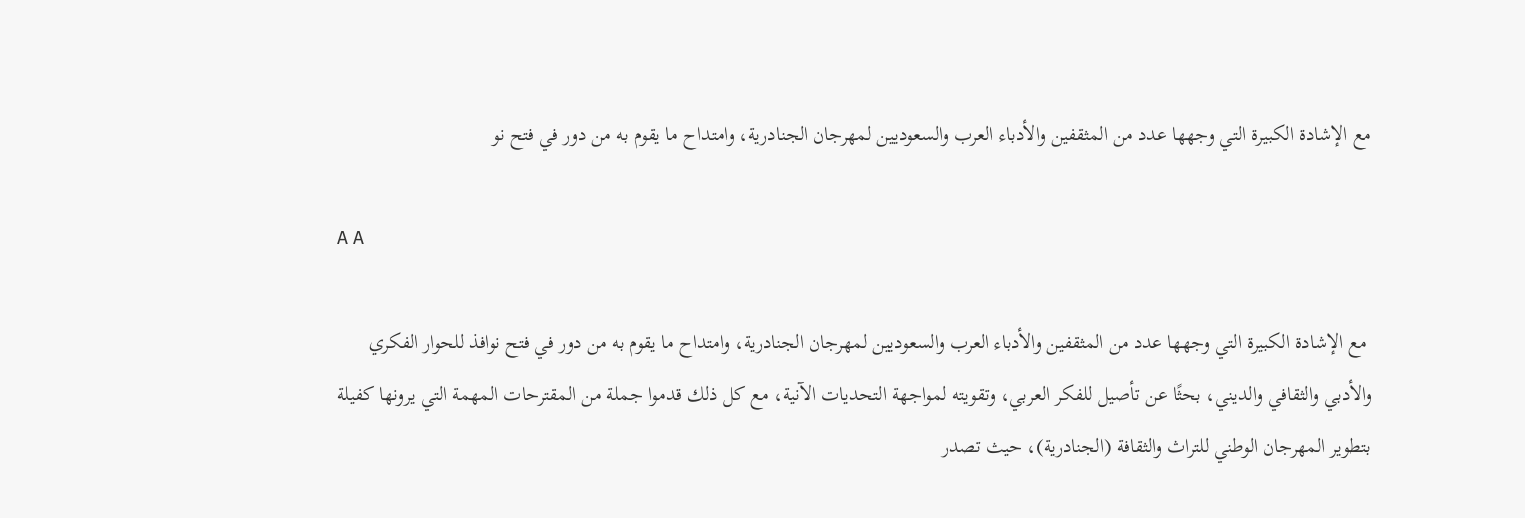مع الإشادة الكبيرة التي وجهها عدد من المثقفين والأدباء العرب والسعوديين لمهرجان الجنادرية، وامتداح ما يقوم به من دور في فتح نو

A A

 مع الإشادة الكبيرة التي وجهها عدد من المثقفين والأدباء العرب والسعوديين لمهرجان الجنادرية، وامتداح ما يقوم به من دور في فتح نوافذ للحوار الفكري والأدبي والثقافي والديني، بحثًا عن تأصيل للفكر العربي، وتقويته لمواجهة التحديات الآنية، مع كل ذلك قدموا جملة من المقترحات المهمة التي يرونها كفيلة بتطوير المهرجان الوطني للتراث والثقافة (الجنادرية)، حيث تصدر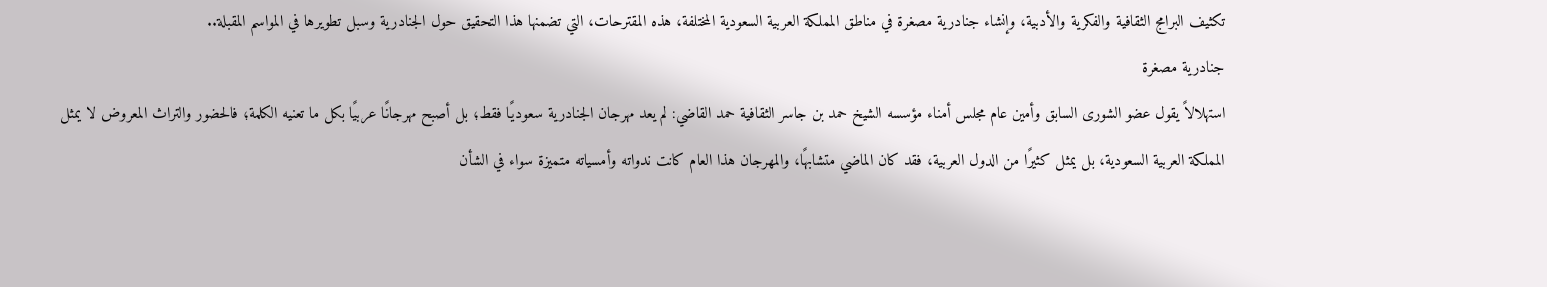تكثيف البرامج الثقافية والفكرية والأدبية، وإنشاء جنادرية مصغرة في مناطق المملكة العربية السعودية المختلفة، هذه المقترحات، التي تضمنها هذا التحقيق حول الجنادرية وسبل تطويرها في المواسم المقبلة..
جنادرية مصغرة
استهلالاً يقول عضو الشورى السابق وأمين عام مجلس أمناء مؤسسه الشيخ حمد بن جاسر الثقافية حمد القاضي: لم يعد مهرجان الجنادرية سعوديًا فقط؛ بل أصبح مهرجانًا عربيًا بكل ما تعنيه الكلمة؛ فالحضور والتراث المعروض لا يمثل المملكة العربية السعودية، بل يمثل كثيرًا من الدول العربية، فقد كان الماضي متشابهًا، والمهرجان هذا العام كانت ندواته وأمسياته متميزة سواء في الشأن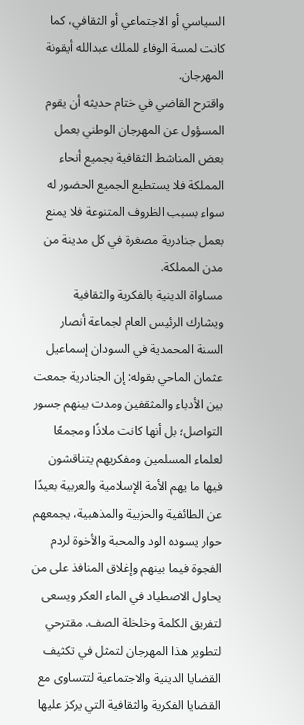السياسي أو الاجتماعي أو الثقافي، كما كانت لمسة الوفاء للملك عبدالله أيقونة المهرجان.
واقترح القاضي في ختام حديثه أن يقوم المسؤول عن المهرجان الوطني بعمل بعض المناشط الثقافية بجميع أنحاء المملكة فلا يستطيع الجميع الحضور له سواء بسبب الظروف المتنوعة فلا يمنع بعمل جنادرية مصغرة في كل مدينة من مدن المملكة.
مساواة الدينية بالفكرية والثقافية
ويشارك الرئيس العام لجماعة أنصار السنة المحمدية في السودان إسماعيل عثمان الماحي بقوله: إن الجنادرية جمعت بين الأدباء والمثقفين ومدت بينهم جسور التواصل؛ بل أنها كانت ملاذًا ومجمعًا لعلماء المسلمين ومفكريهم يتناقشون فيها ما يهم الأمة الإسلامية والعربية بعيدًا عن الطائفية والحزبية والمذهبية، يجمعهم حوار يسوده الود والمحبة والأخوة لردم الفجوة فيما بينهم وإغلاق المنافذ على من يحاول الاصطياد في الماء العكر ويسعى لتفريق الكلمة وخلخلة الصف. مقترحي لتطوير هذا المهرجان لتمثل في تكثيف القضايا الدينية والاجتماعية لتتساوى مع القضايا الفكرية والثقافية التي يركز عليها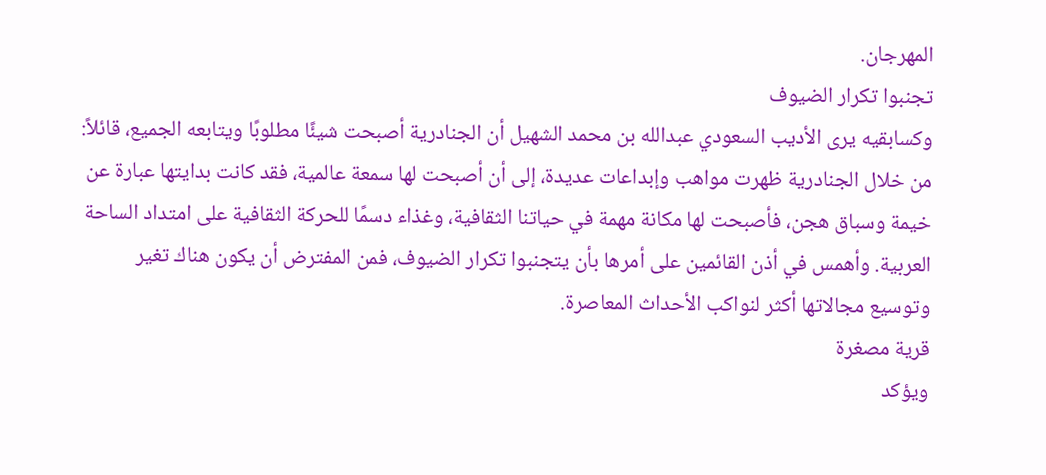المهرجان.
تجنبوا تكرار الضيوف
وكسابقيه يرى الأديب السعودي عبدالله بن محمد الشهيل أن الجنادرية أصبحت شيئًا مطلوبًا ويتابعه الجميع، قائلاً: من خلال الجنادرية ظهرت مواهب وإبداعات عديدة، إلى أن أصبحت لها سمعة عالمية، فقد كانت بدايتها عبارة عن خيمة وسباق هجن، فأصبحت لها مكانة مهمة في حياتنا الثقافية، وغذاء دسمًا للحركة الثقافية على امتداد الساحة العربية. وأهمس في أذن القائمين على أمرها بأن يتجنبوا تكرار الضيوف، فمن المفترض أن يكون هناك تغير وتوسيع مجالاتها أكثر لنواكب الأحداث المعاصرة.
قرية مصغرة
ويؤكد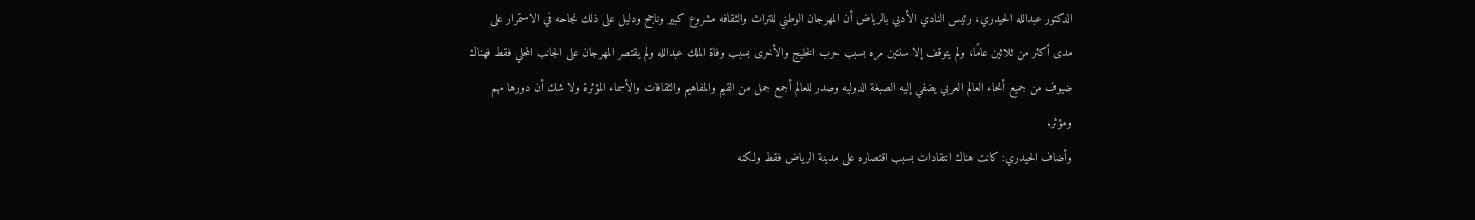الدكتور عبدالله الحيدري، رئيس النادي الأدبي بالرياض أن المهرجان الوطني للتراث والثقافه مشروع كبير وناجح ودليل على ذلك نجاحه في الاستمرار على مدى أكثر من ثلاثين عامًا، ولم يتوقف إلا سنتين مره بسبب حرب الخليج والأخرى بسبب وفاة الملك عبدالله ولم يقتصر المهرجان على الجانب المحلي فقط فهناك ضيوف من جميع أنحاء العالم العربي يضفي إليه الصبغة الدوليه وصدر للعالم أجمع جمل من القيم والمفاهيم والثقافات والأسماء المؤثرة ولا شك أن دورها مهم ومؤثر.
وأضاف الحيدري: كانت هناك انتقادات بسبب اقتصاره على مدينة الرياض فقط ولكنه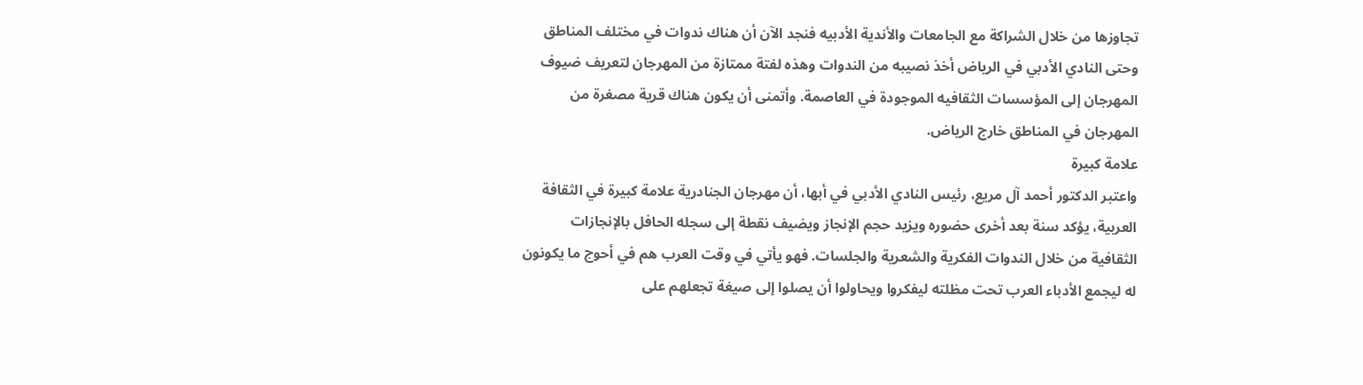تجاوزها من خلال الشراكة مع الجامعات والأندية الأدبيه فنجد الآن أن هناك ندوات في مختلف المناطق وحتى النادي الأدبي في الرياض أخذ نصيبه من الندوات وهذه لفتة ممتازة من المهرجان لتعريف ضيوف المهرجان إلى المؤسسات الثقافيه الموجودة في العاصمة. وأتمنى أن يكون هناك قرية مصغرة من المهرجان في المناطق خارج الرياض.
علامة كبيرة
واعتبر الدكتور أحمد آل مريع، رئيس النادي الأدبي في أبها، أن مهرجان الجنادرية علامة كبيرة في الثقافة العربية، يؤكد سنة بعد أخرى حضوره ويزيد حجم الإنجاز ويضيف نقطة إلى سجله الحافل بالإنجازات الثقافية من خلال الندوات الفكرية والشعرية والجلسات. فهو يأتي في وقت العرب هم في أحوج ما يكونون له ليجمع الأدباء العرب تحت مظلته ليفكروا ويحاولوا أن يصلوا إلى صيغة تجعلهم على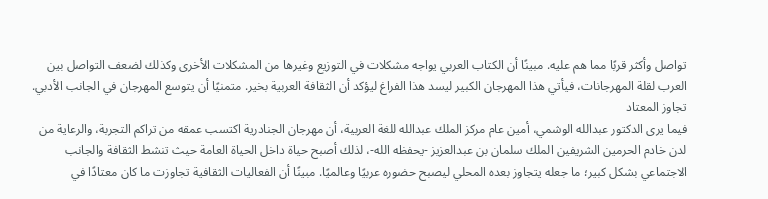تواصل وأكثر قربًا مما هم عليه. مبينًا أن الكتاب العربي يواجه مشكلات في التوزيع وغيرها من المشكلات الأخرى وكذلك لضعف التواصل بين العرب لقلة المهرجانات، فيأتي هذا المهرجان الكبير ليسد هذا الفراغ ليؤكد أن الثقافة العربية بخير. متمنيًا أن يتوسع المهرجان في الجانب الأدبي.
تجاوز المعتاد
فيما يرى الدكتور عبدالله الوشمي، أمين عام مركز الملك عبدالله للغة العربية، أن مهرجان الجنادرية اكتسب عمقه من تراكم التجربة، والرعاية من لدن خادم الحرمين الشريفين الملك سلمان بن عبدالعزيز -يحفظه الله-، لذلك أصبح حياة داخل الحياة العامة حيث تنشط الثقافة والجانب الاجتماعي بشكل كبير؛ ما جعله يتجاوز بعده المحلي ليصبح حضوره عربيًا وعالميًا. مبينًا أن الفعاليات الثقافية تجاوزت ما كان معتادًا في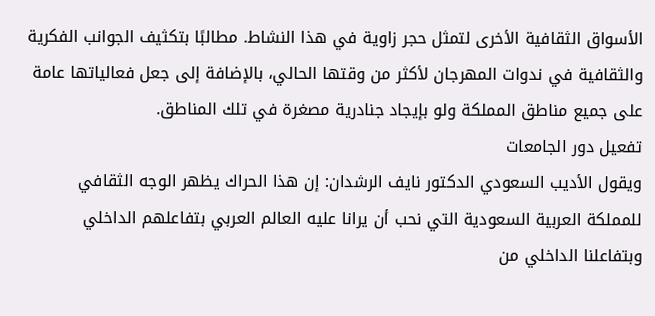الأسواق الثقافية الأخرى لتمثل حجر زاوية في هذا النشاط. مطالبًا بتكثيف الجوانب الفكرية والثقافية في ندوات المهرجان لأكثر من وقتها الحالي، بالإضافة إلى جعل فعالياتها عامة على جميع مناطق المملكة ولو بإيجاد جنادرية مصغرة في تلك المناطق.
تفعيل دور الجامعات
ويقول الأديب السعودي الدكتور نايف الرشدان: إن هذا الحراك يظهر الوجه الثقافي للمملكة العربية السعودية التي نحب أن يرانا عليه العالم العربي بتفاعلهم الداخلي وبتفاعلنا الداخلي من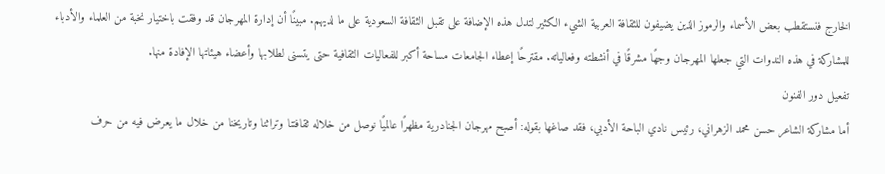الخارج فنستقطب بعض الأسماء والرموز الذين يضيفون للثقافة العربية الشيء الكثير لتدل هذه الإضافة على تقبل الثقافة السعودية على ما لديهم. مبينًا أن إدارة المهرجان قد وفقت باختيار نخبة من العلماء والأدباء للمشاركة في هذه الندوات التي جعلها المهرجان وجهًا مشرقًا في أنشطته وفعالياته. مقترحًا إعطاء الجامعات مساحة أكبر للفعاليات الثقافية حتى يتسنى لطلابها وأعضاء هيئاتها الإفادة منها.
تفعيل دور الفنون
أما مشاركة الشاعر حسن محمد الزهراني، رئيس نادي الباحة الأدبي، فقد صاغها بقوله: أصبح مهرجان الجنادرية مظهرًا عالميًا نوصل من خلاله ثقافتنا وتراثنا وتاريخنا من خلال ما يعرض فيه من حرف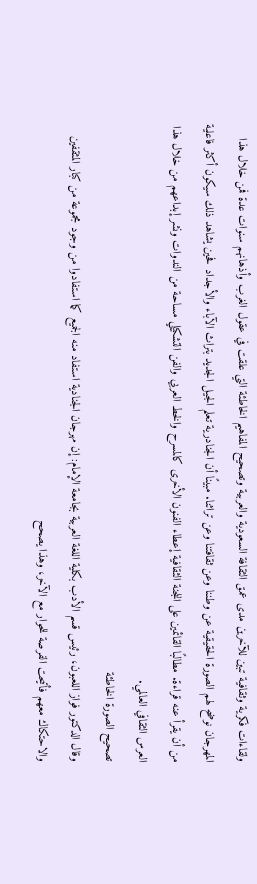ولقاءات فكرية وثقافية تبين للآخرين مدى عمق الثقافة السعودية والعربية وتصحيح المفاهيم الخاطئة التي علقت في عقول الغرب وأذهانهم سنوات عدة فمن خلال هذا المهرجان نوضح لهم الصورة الحقيقية عن وطننا وعن ثقافتنا وعن تراثنا. مبينًا أن الجنادرية تعلم الجيل الجديد بتراث الآباء والأجداد فحين يشاهد ذلك سيكون أكثر فاعلية من أن يقرأ عنه قراءة. مطالبًا القائمين على اللجنة الثقافية إعطاء الفنون الأخرى كالمسرح والخط العربي والفن التشكيلي مساحة من الندوات ونشر إبداعهم من خلال هذا العرس الثقافي العالمي.
تصحيح الصورة الخاطئة
وقال الدكتور فواز اللعبون، رئيس قسم الأدب بكلية اللغة العربية بجامعة الإمام: إن مهرجان الجنادية استفاد منه الجميع كما استفادوا من وجود مجموعة من كبار المثقفين والاحتكاك معهم فأتيحت الفرصة للحوار مع الآخر، وهذا يصحح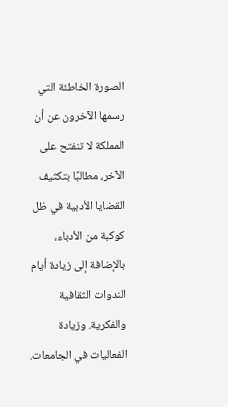الصورة الخاطئة التي رسمها الآخرون عن أن المملكة لا تنفتح على الآخر، مطالبًا بتكثيف القضايا الأدبية في ظل كوكبة من الأدباء، بالإضافة إلى زيادة أيام الندوات الثقافية والفكرية. وزيادة الفعاليات في الجامعات.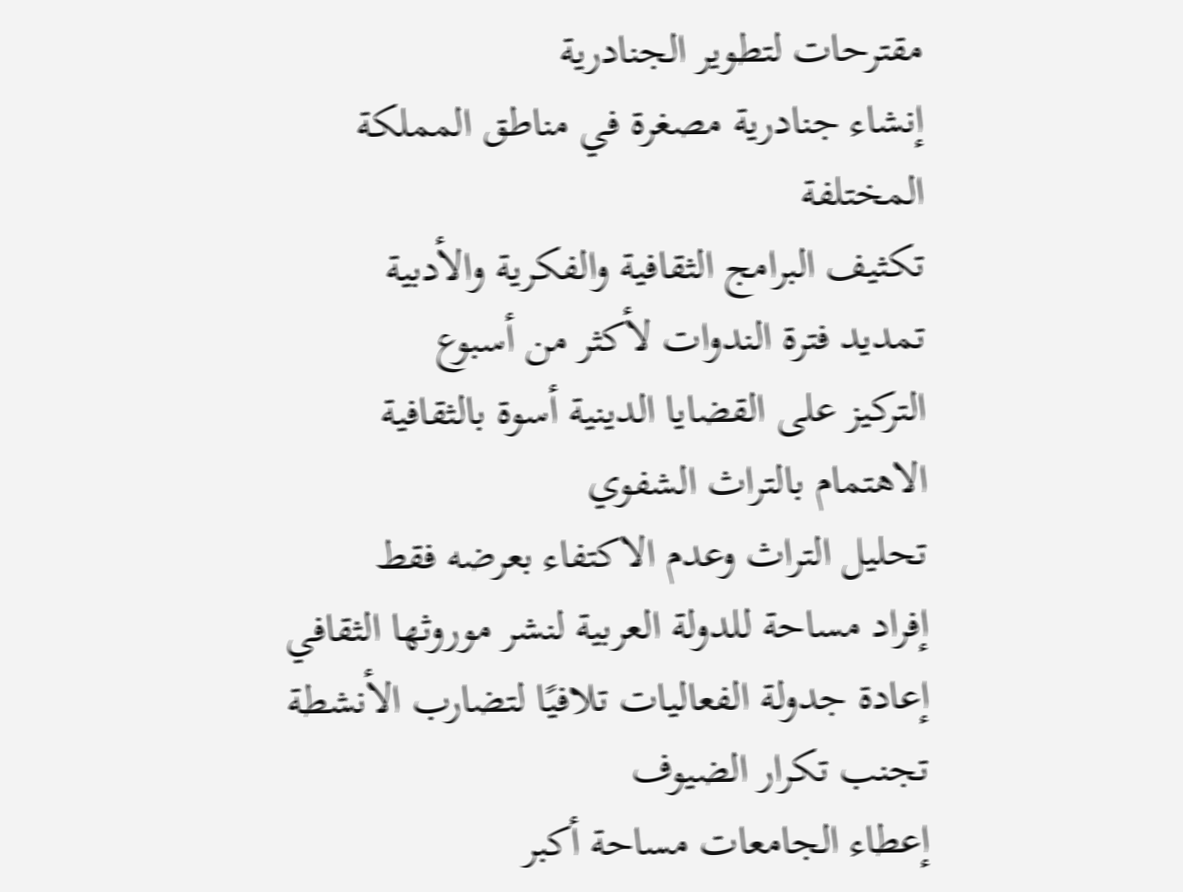مقترحات لتطوير الجنادرية
إنشاء جنادرية مصغرة في مناطق المملكة المختلفة
تكثيف البرامج الثقافية والفكرية والأدبية
تمديد فترة الندوات لأكثر من أسبوع
التركيز على القضايا الدينية أسوة بالثقافية
الاهتمام بالتراث الشفوي
تحليل التراث وعدم الاكتفاء بعرضه فقط
إفراد مساحة للدولة العربية لنشر موروثها الثقافي
إعادة جدولة الفعاليات تلافيًا لتضارب الأنشطة
تجنب تكرار الضيوف
إعطاء الجامعات مساحة أكبر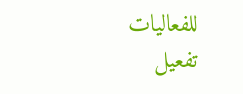للفعاليات
تفعيل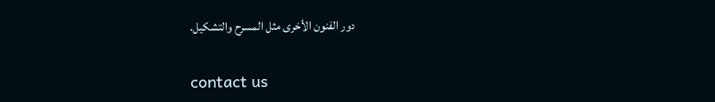دور الفنون الأخرى مثل المسرح والتشكيل.

contact us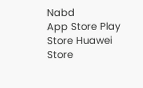Nabd
App Store Play Store Huawei Store